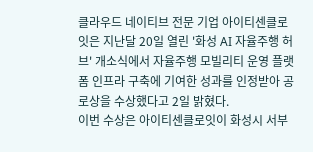클라우드 네이티브 전문 기업 아이티센클로잇은 지난달 20일 열린 '화성 AI 자율주행 허브' 개소식에서 자율주행 모빌리티 운영 플랫폼 인프라 구축에 기여한 성과를 인정받아 공로상을 수상했다고 2일 밝혔다.
이번 수상은 아이티센클로잇이 화성시 서부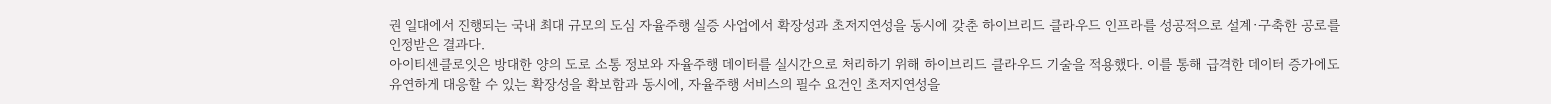권 일대에서 진행되는 국내 최대 규모의 도심 자율주행 실증 사업에서 확장성과 초저지연성을 동시에 갖춘 하이브리드 클라우드 인프라를 성공적으로 설계·구축한 공로를 인정받은 결과다.
아이티센클로잇은 방대한 양의 도로 소통 정보와 자율주행 데이터를 실시간으로 처리하기 위해 하이브리드 클라우드 기술을 적용했다. 이를 통해 급격한 데이터 증가에도 유연하게 대응할 수 있는 확장성을 확보함과 동시에, 자율주행 서비스의 필수 요건인 초저지연성을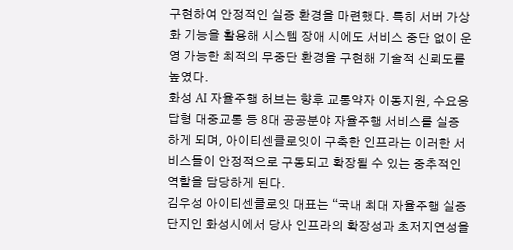구현하여 안정적인 실증 환경을 마련했다. 특히 서버 가상화 기능을 활용해 시스템 장애 시에도 서비스 중단 없이 운영 가능한 최적의 무중단 환경을 구현해 기술적 신뢰도를 높였다.
화성 AI 자율주행 허브는 향후 교통약자 이동지원, 수요응답형 대중교통 등 8대 공공분야 자율주행 서비스를 실증하게 되며, 아이티센클로잇이 구축한 인프라는 이러한 서비스들이 안정적으로 구동되고 확장될 수 있는 중추적인 역할을 담당하게 된다.
김우성 아이티센클로잇 대표는 “국내 최대 자율주행 실증 단지인 화성시에서 당사 인프라의 확장성과 초저지연성을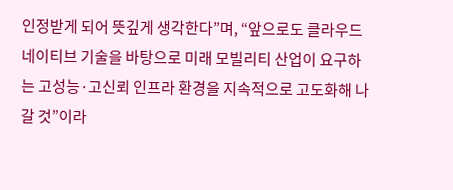인정받게 되어 뜻깊게 생각한다”며, “앞으로도 클라우드 네이티브 기술을 바탕으로 미래 모빌리티 산업이 요구하는 고성능·고신뢰 인프라 환경을 지속적으로 고도화해 나갈 것”이라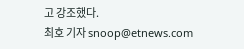고 강조했다.
최호 기자 snoop@etnews.com